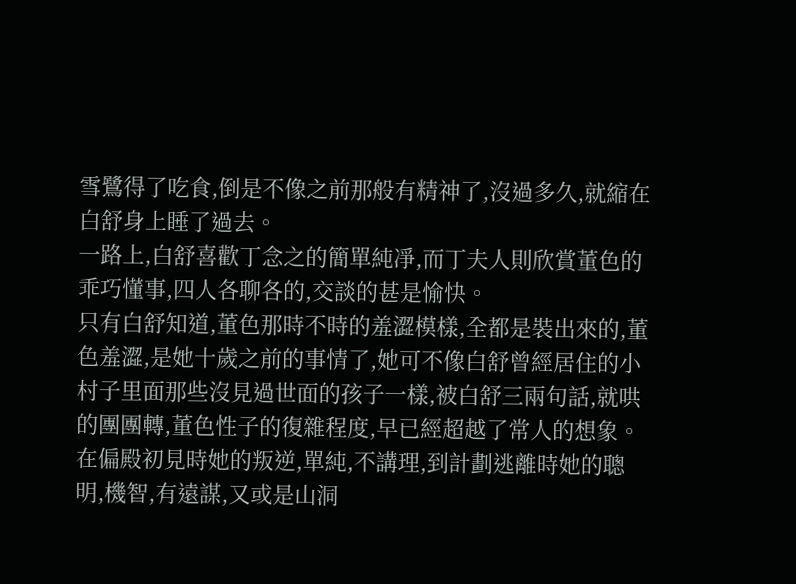雪鷺得了吃食,倒是不像之前那般有精神了,沒過多久,就縮在白舒身上睡了過去。
一路上,白舒喜歡丁念之的簡單純凈,而丁夫人則欣賞董色的乖巧懂事,四人各聊各的,交談的甚是愉快。
只有白舒知道,董色那時不時的羞澀模樣,全都是裝出來的,董色羞澀,是她十歲之前的事情了,她可不像白舒曾經居住的小村子里面那些沒見過世面的孩子一樣,被白舒三兩句話,就哄的團團轉,董色性子的復雜程度,早已經超越了常人的想象。
在偏殿初見時她的叛逆,單純,不講理,到計劃逃離時她的聰明,機智,有遠謀,又或是山洞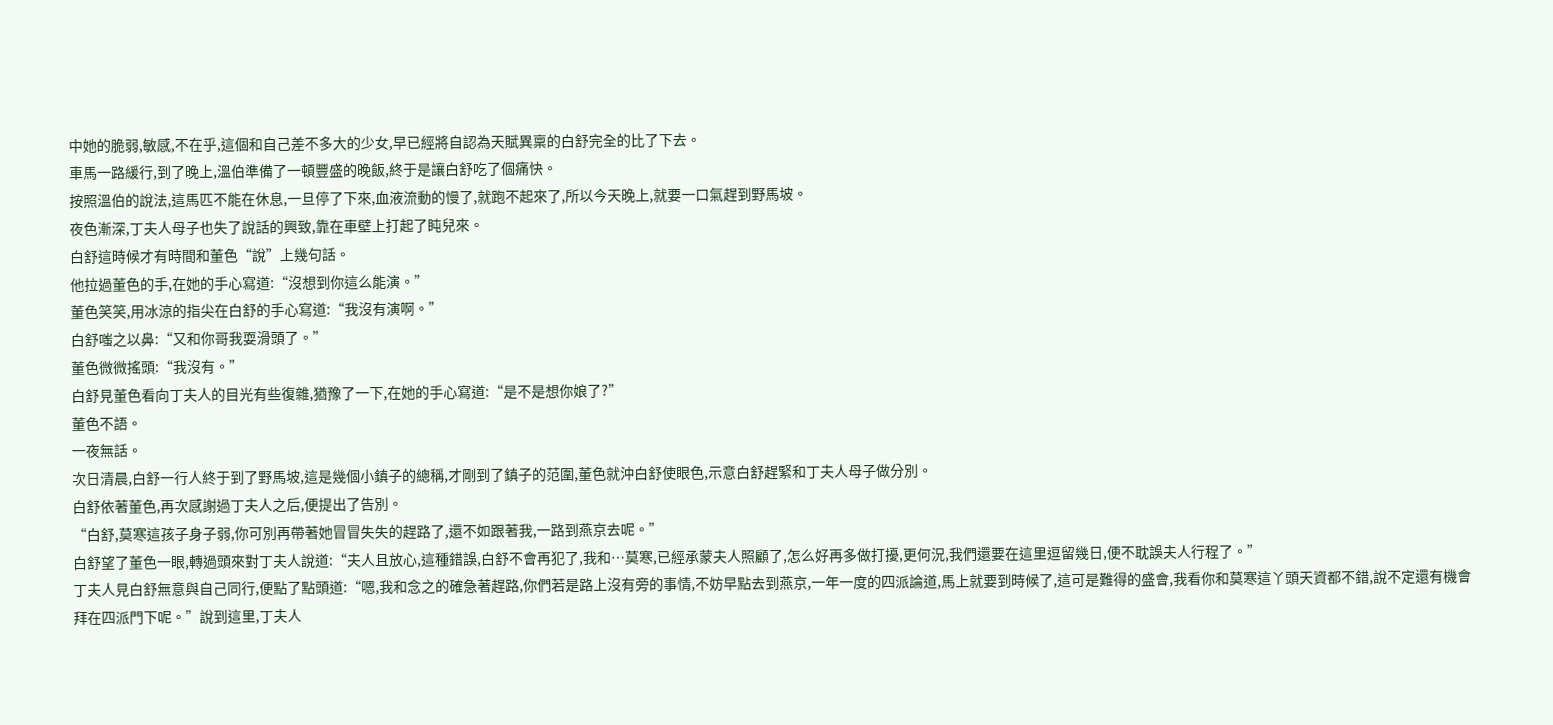中她的脆弱,敏感,不在乎,這個和自己差不多大的少女,早已經將自認為天賦異稟的白舒完全的比了下去。
車馬一路緩行,到了晚上,溫伯準備了一頓豐盛的晚飯,終于是讓白舒吃了個痛快。
按照溫伯的說法,這馬匹不能在休息,一旦停了下來,血液流動的慢了,就跑不起來了,所以今天晚上,就要一口氣趕到野馬坡。
夜色漸深,丁夫人母子也失了說話的興致,靠在車壁上打起了盹兒來。
白舒這時候才有時間和董色“說”上幾句話。
他拉過董色的手,在她的手心寫道:“沒想到你這么能演。”
董色笑笑,用冰涼的指尖在白舒的手心寫道:“我沒有演啊。”
白舒嗤之以鼻:“又和你哥我耍滑頭了。”
董色微微搖頭:“我沒有。”
白舒見董色看向丁夫人的目光有些復雜,猶豫了一下,在她的手心寫道:“是不是想你娘了?”
董色不語。
一夜無話。
次日清晨,白舒一行人終于到了野馬坡,這是幾個小鎮子的總稱,才剛到了鎮子的范圍,董色就沖白舒使眼色,示意白舒趕緊和丁夫人母子做分別。
白舒依著董色,再次感謝過丁夫人之后,便提出了告別。
“白舒,莫寒這孩子身子弱,你可別再帶著她冒冒失失的趕路了,還不如跟著我,一路到燕京去呢。”
白舒望了董色一眼,轉過頭來對丁夫人說道:“夫人且放心,這種錯誤,白舒不會再犯了,我和…莫寒,已經承蒙夫人照顧了,怎么好再多做打擾,更何況,我們還要在這里逗留幾日,便不耽誤夫人行程了。”
丁夫人見白舒無意與自己同行,便點了點頭道:“嗯,我和念之的確急著趕路,你們若是路上沒有旁的事情,不妨早點去到燕京,一年一度的四派論道,馬上就要到時候了,這可是難得的盛會,我看你和莫寒這丫頭天資都不錯,說不定還有機會拜在四派門下呢。”說到這里,丁夫人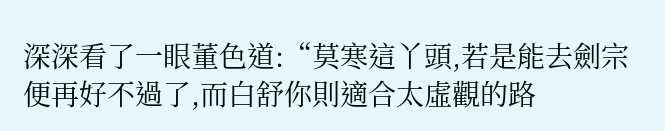深深看了一眼董色道:“莫寒這丫頭,若是能去劍宗便再好不過了,而白舒你則適合太虛觀的路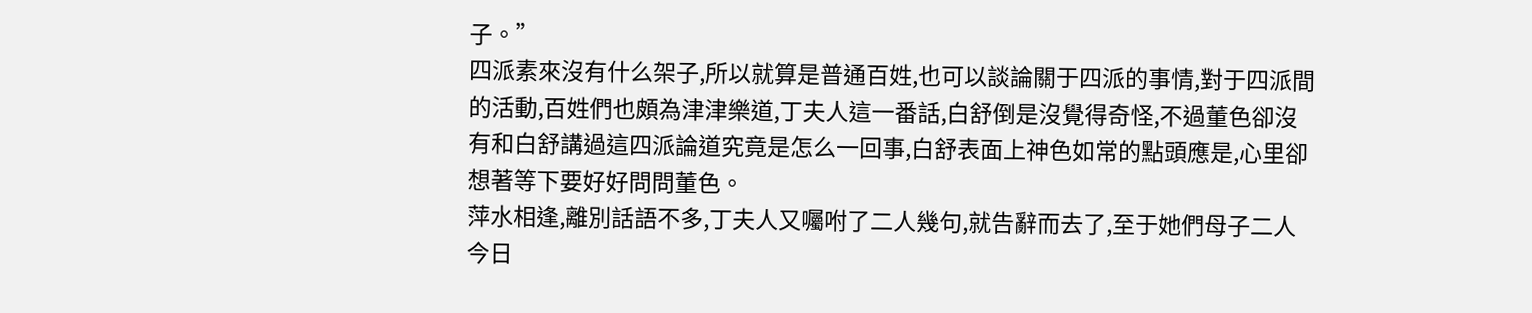子。”
四派素來沒有什么架子,所以就算是普通百姓,也可以談論關于四派的事情,對于四派間的活動,百姓們也頗為津津樂道,丁夫人這一番話,白舒倒是沒覺得奇怪,不過董色卻沒有和白舒講過這四派論道究竟是怎么一回事,白舒表面上神色如常的點頭應是,心里卻想著等下要好好問問董色。
萍水相逢,離別話語不多,丁夫人又囑咐了二人幾句,就告辭而去了,至于她們母子二人今日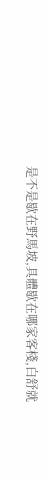是不是歇在野馬坡,具體歇在哪家客棧,白舒就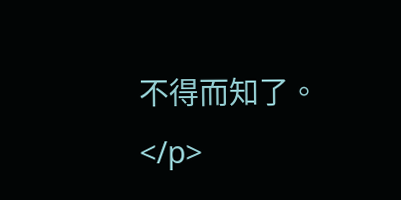不得而知了。</p>